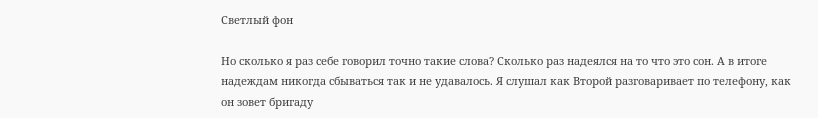Светлый фон

Но сколько я раз себе говорил точно такие слова? Сколько раз надеялся на то что это сон. А в итоге надеждам никогда сбываться так и не удавалось. Я слушал как Второй разговаривает по телефону, как он зовет бригаду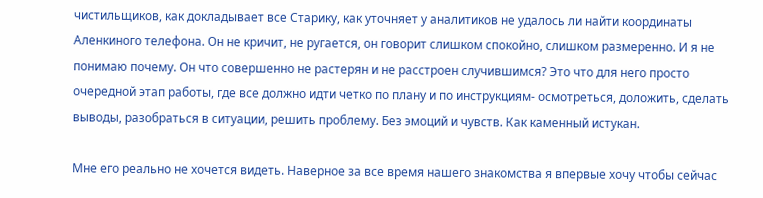чистильщиков, как докладывает все Старику, как уточняет у аналитиков не удалось ли найти координаты Аленкиного телефона. Он не кричит, не ругается, он говорит слишком спокойно, слишком размеренно. И я не понимаю почему. Он что совершенно не растерян и не расстроен случившимся? Это что для него просто очередной этап работы, где все должно идти четко по плану и по инструкциям- осмотреться, доложить, сделать выводы, разобраться в ситуации, решить проблему. Без эмоций и чувств. Как каменный истукан.

Мне его реально не хочется видеть. Наверное за все время нашего знакомства я впервые хочу чтобы сейчас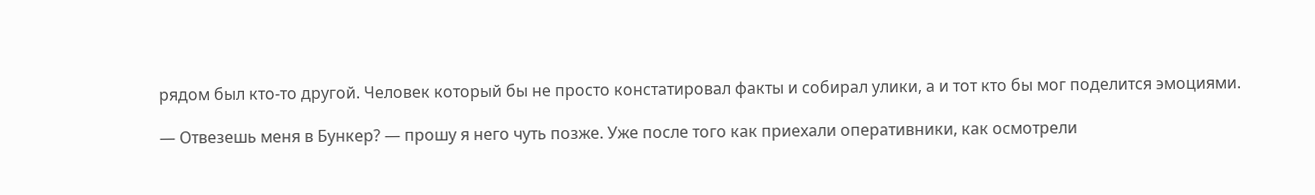рядом был кто-то другой. Человек который бы не просто констатировал факты и собирал улики, а и тот кто бы мог поделится эмоциями.

— Отвезешь меня в Бункер? — прошу я него чуть позже. Уже после того как приехали оперативники, как осмотрели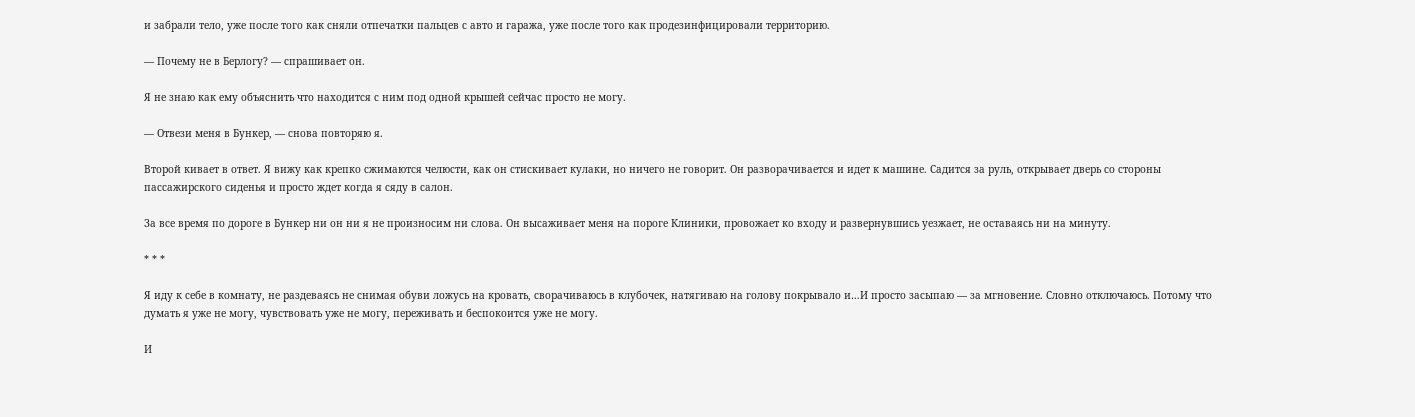и забрали тело, уже после того как сняли отпечатки пальцев с авто и гаража, уже после того как продезинфицировали территорию.

— Почему не в Берлогу? — спрашивает он.

Я не знаю как ему объяснить что находится с ним под одной крышей сейчас просто не могу.

— Отвези меня в Бункер, — снова повторяю я.

Второй кивает в ответ. Я вижу как крепко сжимаются челюсти, как он стискивает кулаки, но ничего не говорит. Он разворачивается и идет к машине. Садится за руль, открывает дверь со стороны пассажирского сиденья и просто ждет когда я сяду в салон.

За все время по дороге в Бункер ни он ни я не произносим ни слова. Он высаживает меня на пороге Клиники, провожает ко входу и развернувшись уезжает, не оставаясь ни на минуту.

* * *

Я иду к себе в комнату, не раздеваясь не снимая обуви ложусь на кровать, сворачиваюсь в клубочек, натягиваю на голову покрывало и…И просто засыпаю — за мгновение. Словно отключаюсь. Потому что думать я уже не могу, чувствовать уже не могу, переживать и беспокоится уже не могу.

И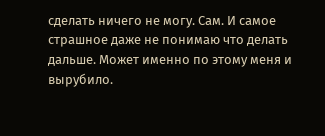сделать ничего не могу. Сам. И самое страшное даже не понимаю что делать дальше. Может именно по этому меня и вырубило.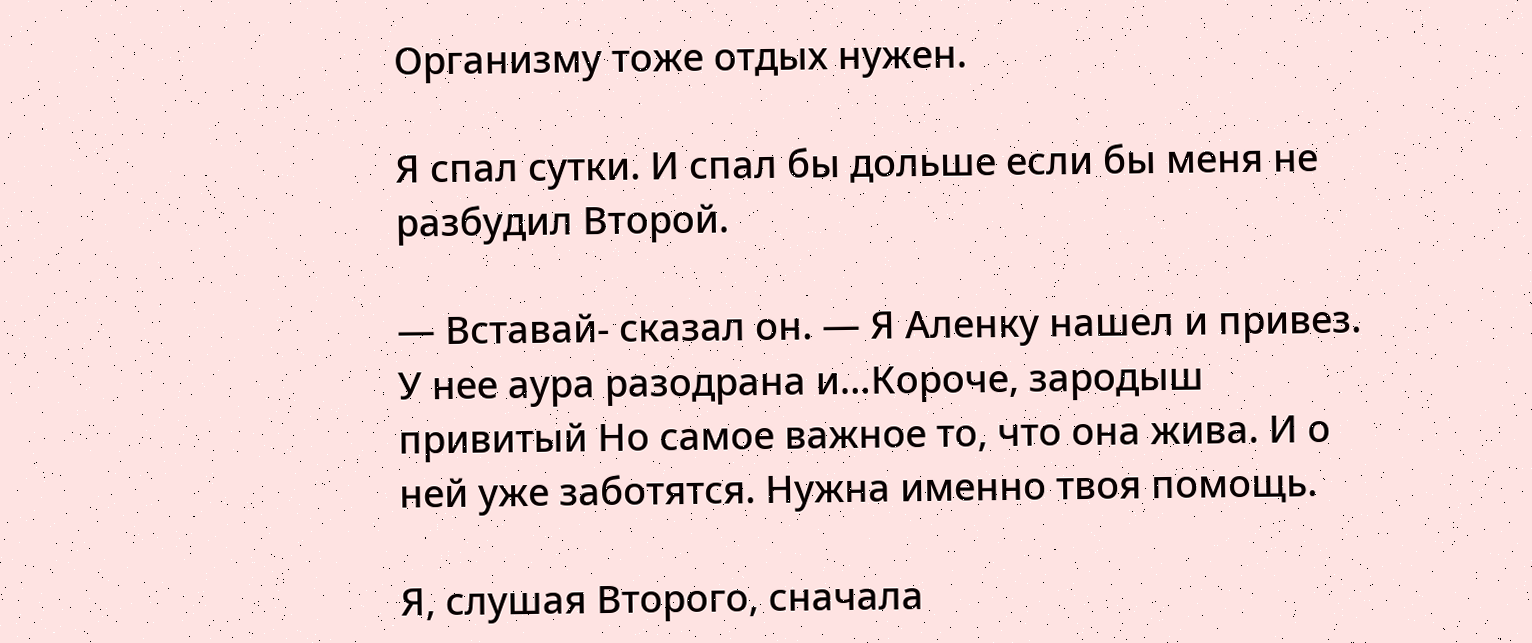Организму тоже отдых нужен.

Я спал сутки. И спал бы дольше если бы меня не разбудил Второй.

— Вставай- сказал он. — Я Аленку нашел и привез. У нее аура разодрана и…Короче, зародыш привитый Но самое важное то, что она жива. И о ней уже заботятся. Нужна именно твоя помощь.

Я, слушая Второго, сначала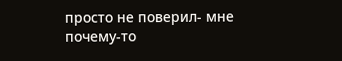просто не поверил- мне почему-то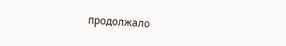продолжало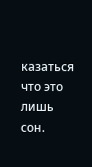казаться что это лишь сон.